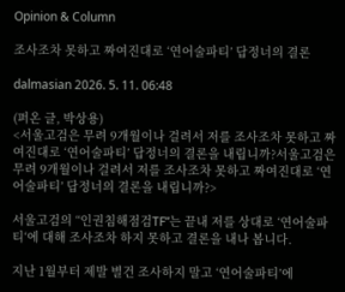Opinion & Column

조사조차 못하고 짜여진대로 ‘연어술파티’ 답정너의 결론

dalmasian 2026. 5. 11. 06:48

(퍼온 글, 박상용)
<서울고검은 무려 9개월이나 걸려서 저를 조사조차 못하고 짜여진대로 ‘연어술파티’ 답정너의 결론을 내립니까?서울고검은 무려 9개월이나 걸려서 저를 조사조차 못하고 짜여진대로 ‘연어술파티’ 답정너의 결론을 내립니까?>

서울고검의 “인권침해점검TF”는 끝내 저를 상대로 ‘연어술파티‘에 대해 조사조차 하지 못하고 결론을 내나 봅니다.

지난 1월부터 제발 별건 조사하지 말고 ‘연어술파티’에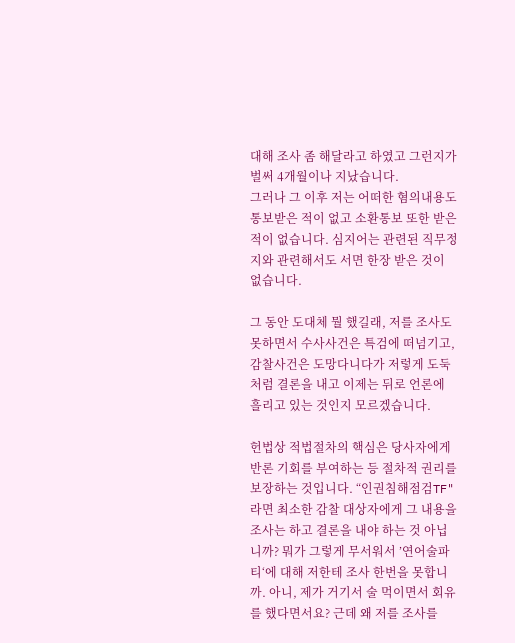대해 조사 좀 해달라고 하였고 그런지가 벌써 4개월이나 지났습니다.
그러나 그 이후 저는 어떠한 혐의내용도 통보받은 적이 없고 소환통보 또한 받은 적이 없습니다. 심지어는 관련된 직무정지와 관련해서도 서면 한장 받은 것이 없습니다.

그 동안 도대체 뭘 했길래, 저를 조사도 못하면서 수사사건은 특검에 떠넘기고, 감찰사건은 도망다니다가 저렇게 도둑처럼 결론을 내고 이제는 뒤로 언론에 흘리고 있는 것인지 모르겠습니다.

헌법상 적법절차의 핵심은 당사자에게 반론 기회를 부여하는 등 절차적 권리를 보장하는 것입니다. “인권침해점검TF"라면 최소한 감찰 대상자에게 그 내용을 조사는 하고 결론을 내야 하는 것 아닙니까? 뭐가 그렇게 무서워서 ’연어술파티‘에 대해 저한테 조사 한번을 못합니까. 아니, 제가 거기서 술 먹이면서 회유를 했다면서요? 근데 왜 저를 조사를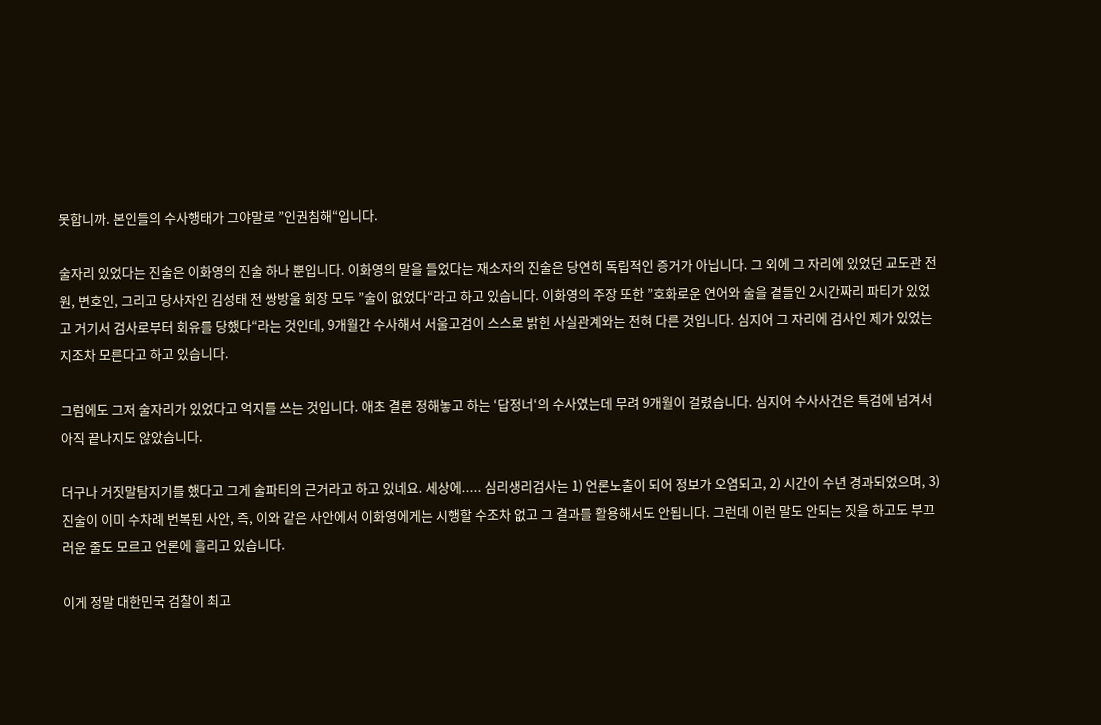못합니까. 본인들의 수사행태가 그야말로 ”인권침해“입니다.

술자리 있었다는 진술은 이화영의 진술 하나 뿐입니다. 이화영의 말을 들었다는 재소자의 진술은 당연히 독립적인 증거가 아닙니다. 그 외에 그 자리에 있었던 교도관 전원, 변호인, 그리고 당사자인 김성태 전 쌍방울 회장 모두 ”술이 없었다“라고 하고 있습니다. 이화영의 주장 또한 ”호화로운 연어와 술을 곁들인 2시간짜리 파티가 있었고 거기서 검사로부터 회유를 당했다“라는 것인데, 9개월간 수사해서 서울고검이 스스로 밝힌 사실관계와는 전혀 다른 것입니다. 심지어 그 자리에 검사인 제가 있었는지조차 모른다고 하고 있습니다.

그럼에도 그저 술자리가 있었다고 억지를 쓰는 것입니다. 애초 결론 정해놓고 하는 ‘답정너‘의 수사였는데 무려 9개월이 걸렸습니다. 심지어 수사사건은 특검에 넘겨서 아직 끝나지도 않았습니다.

더구나 거짓말탐지기를 했다고 그게 술파티의 근거라고 하고 있네요. 세상에..... 심리생리검사는 1) 언론노출이 되어 정보가 오염되고, 2) 시간이 수년 경과되었으며, 3) 진술이 이미 수차례 번복된 사안, 즉, 이와 같은 사안에서 이화영에게는 시행할 수조차 없고 그 결과를 활용해서도 안됩니다. 그런데 이런 말도 안되는 짓을 하고도 부끄러운 줄도 모르고 언론에 흘리고 있습니다.

이게 정말 대한민국 검찰이 최고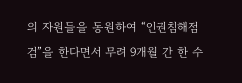의 자원들을 동원하여 “인권침해점검”을 한다면서 무려 9개월 간 한 수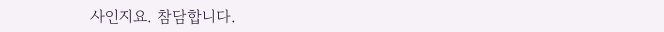사인지요. 참담합니다.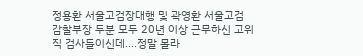정용환 서울고검장대행 및 곽영환 서울고검 감찰부장 두분 모두 20년 이상 근무하신 고위직 검사들이신데....정말 몰라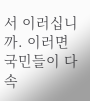서 이러십니까. 이러면 국민들이 다 속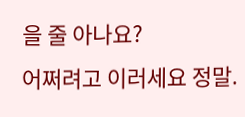을 줄 아나요?
어쩌려고 이러세요 정말.